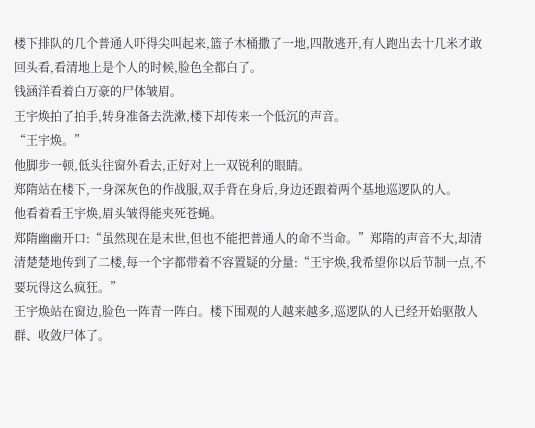楼下排队的几个普通人吓得尖叫起来,篮子木桶撒了一地,四散逃开,有人跑出去十几米才敢回头看,看清地上是个人的时候,脸色全都白了。
钱涵洋看着白万豪的尸体皱眉。
王宇焕拍了拍手,转身准备去洗漱,楼下却传来一个低沉的声音。
“王宇焕。”
他脚步一顿,低头往窗外看去,正好对上一双锐利的眼睛。
郑隋站在楼下,一身深灰色的作战服,双手背在身后,身边还跟着两个基地巡逻队的人。
他看着看王宇焕,眉头皱得能夹死苍蝇。
郑隋幽幽开口:“虽然现在是末世,但也不能把普通人的命不当命。”郑隋的声音不大,却清清楚楚地传到了二楼,每一个字都带着不容置疑的分量:“王宇焕,我希望你以后节制一点,不要玩得这么疯狂。”
王宇焕站在窗边,脸色一阵青一阵白。楼下围观的人越来越多,巡逻队的人已经开始驱散人群、收敛尸体了。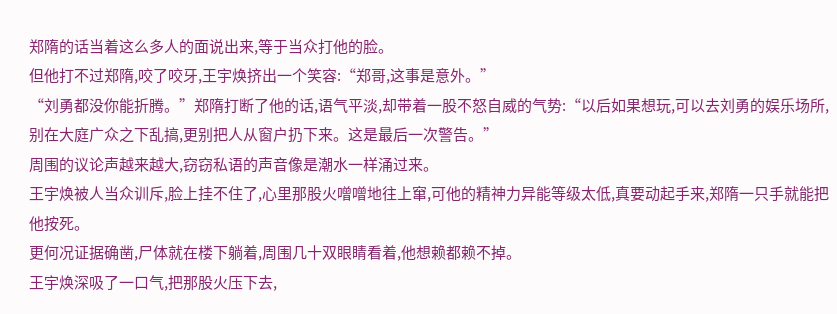郑隋的话当着这么多人的面说出来,等于当众打他的脸。
但他打不过郑隋,咬了咬牙,王宇焕挤出一个笑容:“郑哥,这事是意外。”
“刘勇都没你能折腾。”郑隋打断了他的话,语气平淡,却带着一股不怒自威的气势:“以后如果想玩,可以去刘勇的娱乐场所,别在大庭广众之下乱搞,更别把人从窗户扔下来。这是最后一次警告。”
周围的议论声越来越大,窃窃私语的声音像是潮水一样涌过来。
王宇焕被人当众训斥,脸上挂不住了,心里那股火噌噌地往上窜,可他的精神力异能等级太低,真要动起手来,郑隋一只手就能把他按死。
更何况证据确凿,尸体就在楼下躺着,周围几十双眼睛看着,他想赖都赖不掉。
王宇焕深吸了一口气,把那股火压下去,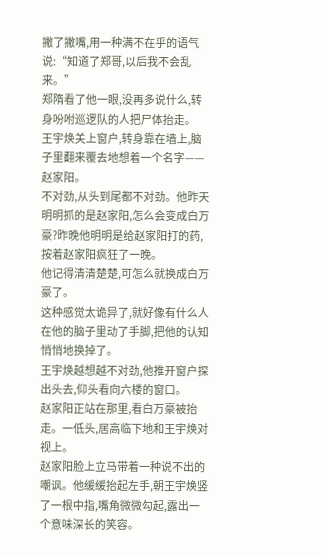撇了撇嘴,用一种满不在乎的语气说:“知道了郑哥,以后我不会乱来。”
郑隋看了他一眼,没再多说什么,转身吩咐巡逻队的人把尸体抬走。
王宇焕关上窗户,转身靠在墙上,脑子里翻来覆去地想着一个名字——赵家阳。
不对劲,从头到尾都不对劲。他昨天明明抓的是赵家阳,怎么会变成白万豪?昨晚他明明是给赵家阳打的药,按着赵家阳疯狂了一晚。
他记得清清楚楚,可怎么就换成白万豪了。
这种感觉太诡异了,就好像有什么人在他的脑子里动了手脚,把他的认知悄悄地换掉了。
王宇焕越想越不对劲,他推开窗户探出头去,仰头看向六楼的窗口。
赵家阳正站在那里,看白万豪被抬走。一低头,居高临下地和王宇焕对视上。
赵家阳脸上立马带着一种说不出的嘲讽。他缓缓抬起左手,朝王宇焕竖了一根中指,嘴角微微勾起,露出一个意味深长的笑容。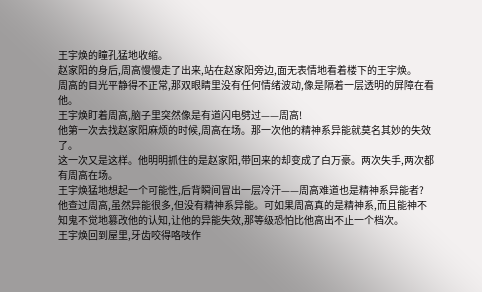王宇焕的瞳孔猛地收缩。
赵家阳的身后,周高慢慢走了出来,站在赵家阳旁边,面无表情地看着楼下的王宇焕。
周高的目光平静得不正常,那双眼睛里没有任何情绪波动,像是隔着一层透明的屏障在看他。
王宇焕盯着周高,脑子里突然像是有道闪电劈过——周高!
他第一次去找赵家阳麻烦的时候,周高在场。那一次他的精神系异能就莫名其妙的失效了。
这一次又是这样。他明明抓住的是赵家阳,带回来的却变成了白万豪。两次失手,两次都有周高在场。
王宇焕猛地想起一个可能性,后背瞬间冒出一层冷汗——周高难道也是精神系异能者?
他查过周高,虽然异能很多,但没有精神系异能。可如果周高真的是精神系,而且能神不知鬼不觉地篡改他的认知,让他的异能失效,那等级恐怕比他高出不止一个档次。
王宇焕回到屋里,牙齿咬得咯吱作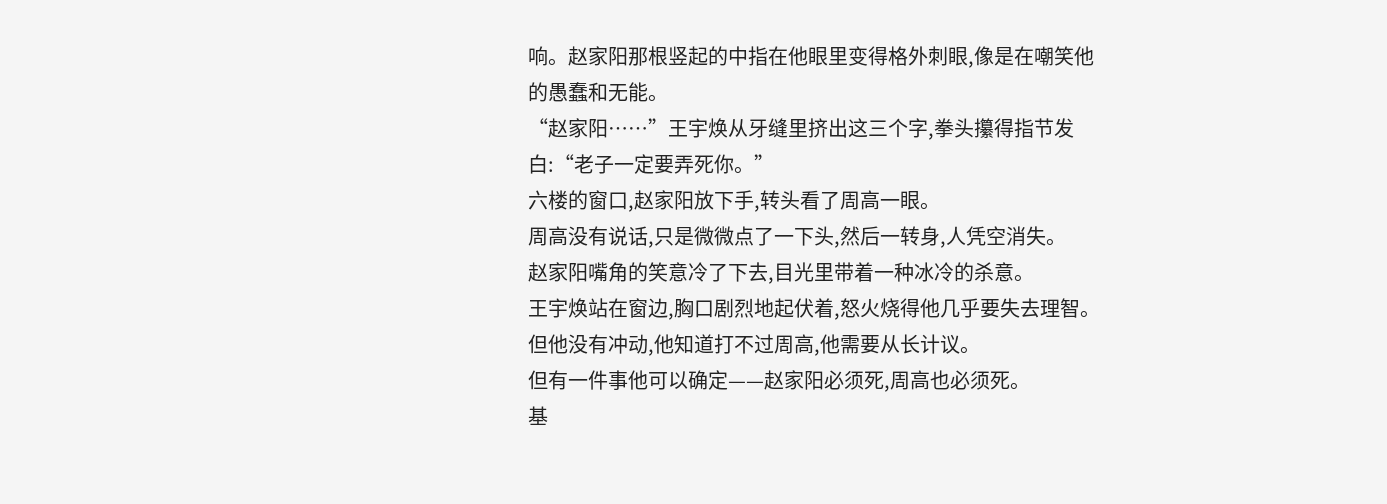响。赵家阳那根竖起的中指在他眼里变得格外刺眼,像是在嘲笑他的愚蠢和无能。
“赵家阳……”王宇焕从牙缝里挤出这三个字,拳头攥得指节发白:“老子一定要弄死你。”
六楼的窗口,赵家阳放下手,转头看了周高一眼。
周高没有说话,只是微微点了一下头,然后一转身,人凭空消失。
赵家阳嘴角的笑意冷了下去,目光里带着一种冰冷的杀意。
王宇焕站在窗边,胸口剧烈地起伏着,怒火烧得他几乎要失去理智。但他没有冲动,他知道打不过周高,他需要从长计议。
但有一件事他可以确定——赵家阳必须死,周高也必须死。
基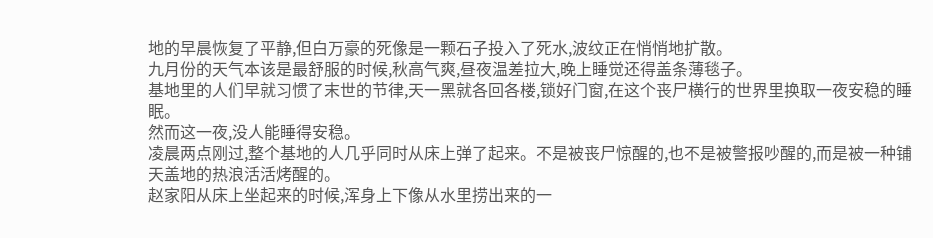地的早晨恢复了平静,但白万豪的死像是一颗石子投入了死水,波纹正在悄悄地扩散。
九月份的天气本该是最舒服的时候,秋高气爽,昼夜温差拉大,晚上睡觉还得盖条薄毯子。
基地里的人们早就习惯了末世的节律,天一黑就各回各楼,锁好门窗,在这个丧尸横行的世界里换取一夜安稳的睡眠。
然而这一夜,没人能睡得安稳。
凌晨两点刚过,整个基地的人几乎同时从床上弹了起来。不是被丧尸惊醒的,也不是被警报吵醒的,而是被一种铺天盖地的热浪活活烤醒的。
赵家阳从床上坐起来的时候,浑身上下像从水里捞出来的一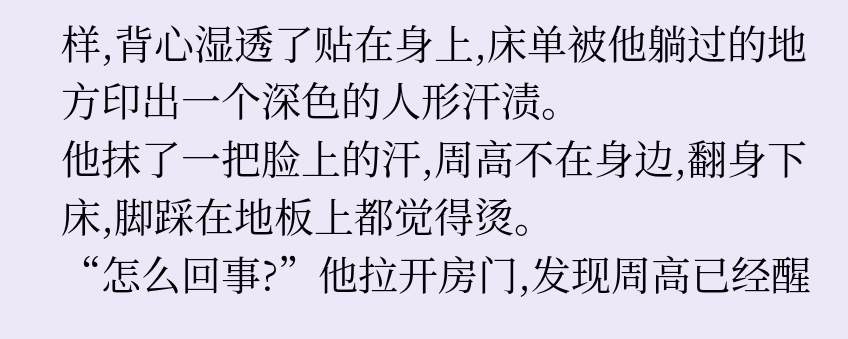样,背心湿透了贴在身上,床单被他躺过的地方印出一个深色的人形汗渍。
他抹了一把脸上的汗,周高不在身边,翻身下床,脚踩在地板上都觉得烫。
“怎么回事?”他拉开房门,发现周高已经醒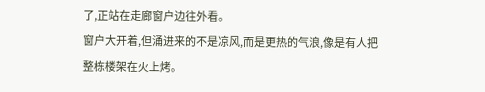了,正站在走廊窗户边往外看。
窗户大开着,但涌进来的不是凉风,而是更热的气浪,像是有人把整栋楼架在火上烤。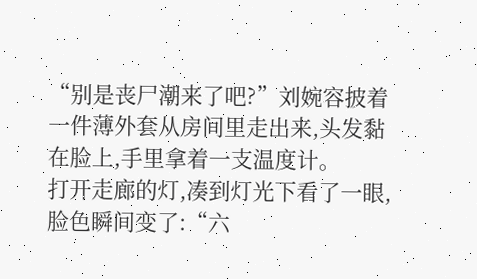“别是丧尸潮来了吧?”刘婉容披着一件薄外套从房间里走出来,头发黏在脸上,手里拿着一支温度计。
打开走廊的灯,凑到灯光下看了一眼,脸色瞬间变了:“六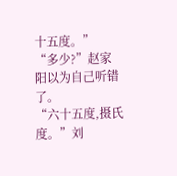十五度。”
“多少?”赵家阳以为自己听错了。
“六十五度,摄氏度。”刘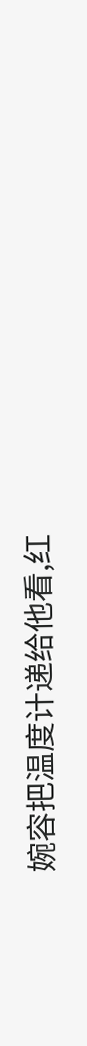婉容把温度计递给他看,红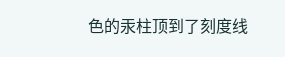色的汞柱顶到了刻度线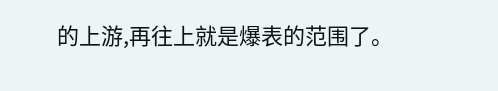的上游,再往上就是爆表的范围了。